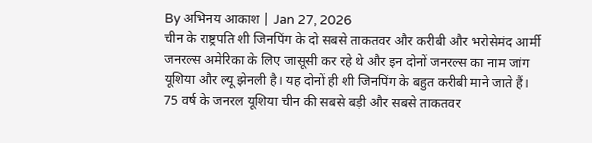By अभिनय आकाश | Jan 27, 2026
चीन के राष्ट्रपति शी जिनपिंग के दो सबसे ताकतवर और करीबी और भरोसेमंद आर्मी जनरल्स अमेरिका के लिए जासूसी कर रहे थे और इन दोनों जनरल्स का नाम जांग यूशिया और ल्यू झेनली है। यह दोनों ही शी जिनपिंग के बहुत करीबी माने जाते हैं। 75 वर्ष के जनरल यूशिया चीन की सबसे बड़ी और सबसे ताकतवर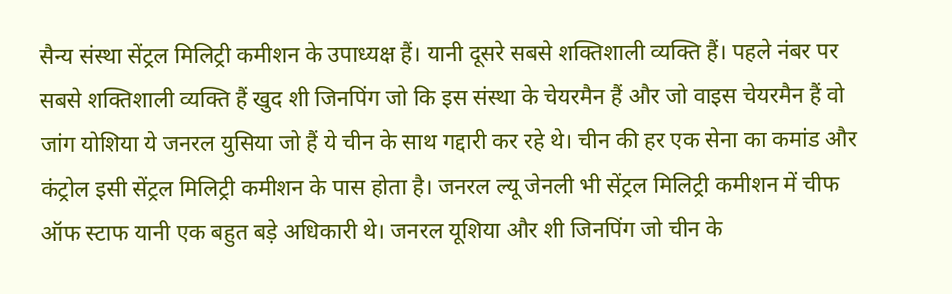सैन्य संस्था सेंट्रल मिलिट्री कमीशन के उपाध्यक्ष हैं। यानी दूसरे सबसे शक्तिशाली व्यक्ति हैं। पहले नंबर पर सबसे शक्तिशाली व्यक्ति हैं खुद शी जिनपिंग जो कि इस संस्था के चेयरमैन हैं और जो वाइस चेयरमैन हैं वो जांग योशिया ये जनरल युसिया जो हैं ये चीन के साथ गद्दारी कर रहे थे। चीन की हर एक सेना का कमांड और कंट्रोल इसी सेंट्रल मिलिट्री कमीशन के पास होता है। जनरल ल्यू जेनली भी सेंट्रल मिलिट्री कमीशन में चीफ ऑफ स्टाफ यानी एक बहुत बड़े अधिकारी थे। जनरल यूशिया और शी जिनपिंग जो चीन के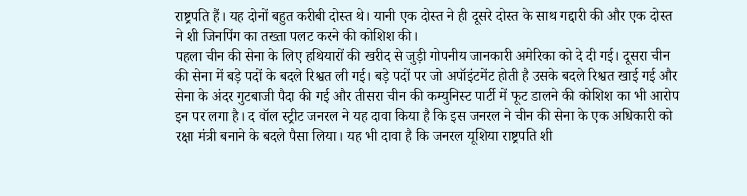राष्ट्रपति हैं। यह दोनों बहुत करीबी दोस्त थे। यानी एक दोस्त ने ही दूसरे दोस्त के साथ गद्दारी की और एक दोस्त ने शी जिनपिंग का तख्ता पलट करने की कोशिश की।
पहला चीन की सेना के लिए हथियारों की खरीद से जुड़ी गोपनीय जानकारी अमेरिका को दे दी गई। दूसरा चीन की सेना में बड़े पदों के बदले रिश्वत ली गई। बड़े पदों पर जो अपॉइंटमेंट होती है उसके बदले रिश्वत खाई गई और सेना के अंदर गुटबाजी पैदा की गई और तीसरा चीन की कम्युनिस्ट पार्टी में फूट डालने की कोशिश का भी आरोप इन पर लगा है। द वॉल स्ट्रीट जनरल ने यह दावा किया है कि इस जनरल ने चीन की सेना के एक अधिकारी को रक्षा मंत्री बनाने के बदले पैसा लिया। यह भी दावा है कि जनरल यूशिया राष्ट्रपति शी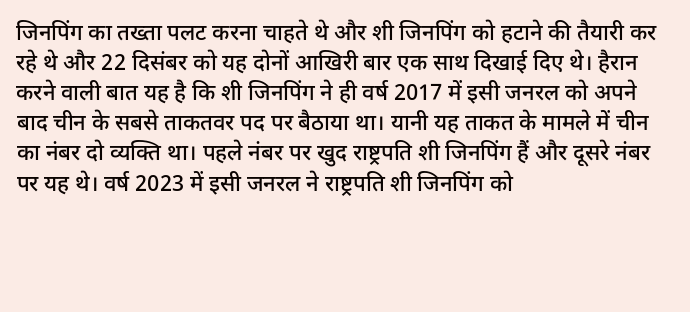जिनपिंग का तख्ता पलट करना चाहते थे और शी जिनपिंग को हटाने की तैयारी कर रहे थे और 22 दिसंबर को यह दोनों आखिरी बार एक साथ दिखाई दिए थे। हैरान करने वाली बात यह है कि शी जिनपिंग ने ही वर्ष 2017 में इसी जनरल को अपने बाद चीन के सबसे ताकतवर पद पर बैठाया था। यानी यह ताकत के मामले में चीन का नंबर दो व्यक्ति था। पहले नंबर पर खुद राष्ट्रपति शी जिनपिंग हैं और दूसरे नंबर पर यह थे। वर्ष 2023 में इसी जनरल ने राष्ट्रपति शी जिनपिंग को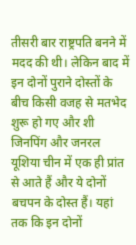तीसरी बार राष्ट्रपति बनने में मदद की थी। लेकिन बाद में इन दोनों पुराने दोस्तों के बीच किसी वजह से मतभेद शुरू हो गए और शी जिनपिंग और जनरल यूशिया चीन में एक ही प्रांत से आते हैं और ये दोनों बचपन के दोस्त हैं। यहां तक कि इन दोनों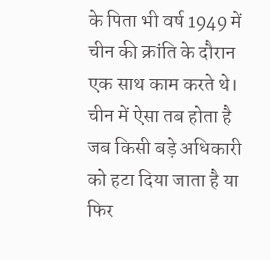के पिता भी वर्ष 1949 में चीन की क्रांति के दौरान एक साथ काम करते थे।
चीन में ऐसा तब होता है जब किसी बड़े अधिकारी को हटा दिया जाता है या फिर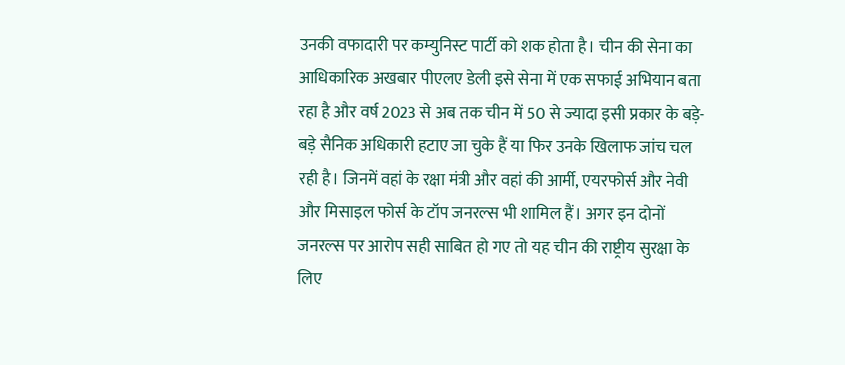उनकी वफादारी पर कम्युनिस्ट पार्टी को शक होता है। चीन की सेना का आधिकारिक अखबार पीएलए डेली इसे सेना में एक सफाई अभियान बता रहा है और वर्ष 2023 से अब तक चीन में 50 से ज्यादा इसी प्रकार के बड़े-बड़े सैनिक अधिकारी हटाए जा चुके हैं या फिर उनके खिलाफ जांच चल रही है। जिनमें वहां के रक्षा मंत्री और वहां की आर्मी, एयरफोर्स और नेवी और मिसाइल फोर्स के टॉप जनरल्स भी शामिल हैं। अगर इन दोनों जनरल्स पर आरोप सही साबित हो गए तो यह चीन की राष्ट्रीय सुरक्षा के लिए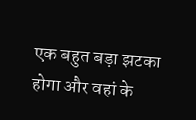एक बहुत बड़ा झटका होगा और वहां के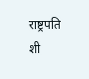राष्ट्रपति शी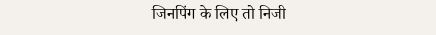जिनपिंग के लिए तो निजी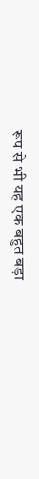रूप से भी यह एक बहुत बड़ा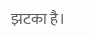झटका है।